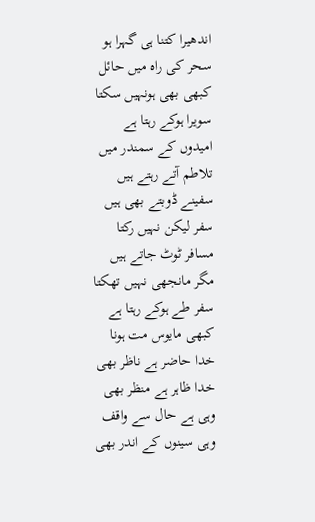اندھیرا کتنا ہی گہرا ہو
سحر کی راہ میں حائل
کبھی بھی ہونہیں سکتا
سویرا ہوکے رہتا ہے
امیدوں کے سمندر میں
تلاطم آتے رہتے ہیں
سفینے ڈوبتے بھی ہیں
سفر لیکن نہیں رکتا
مسافر ٹوٹ جاتے ہیں
مگر مانجھی نہیں تھکتا
سفر طے ہوکے رہتا ہے
کبھی مایوس مت ہونا
خدا حاضر ہے ناظر بھی
خدا ظاہر ہے منظر بھی
وہی ہے حال سے واقف
وہی سینوں کے اندر بھی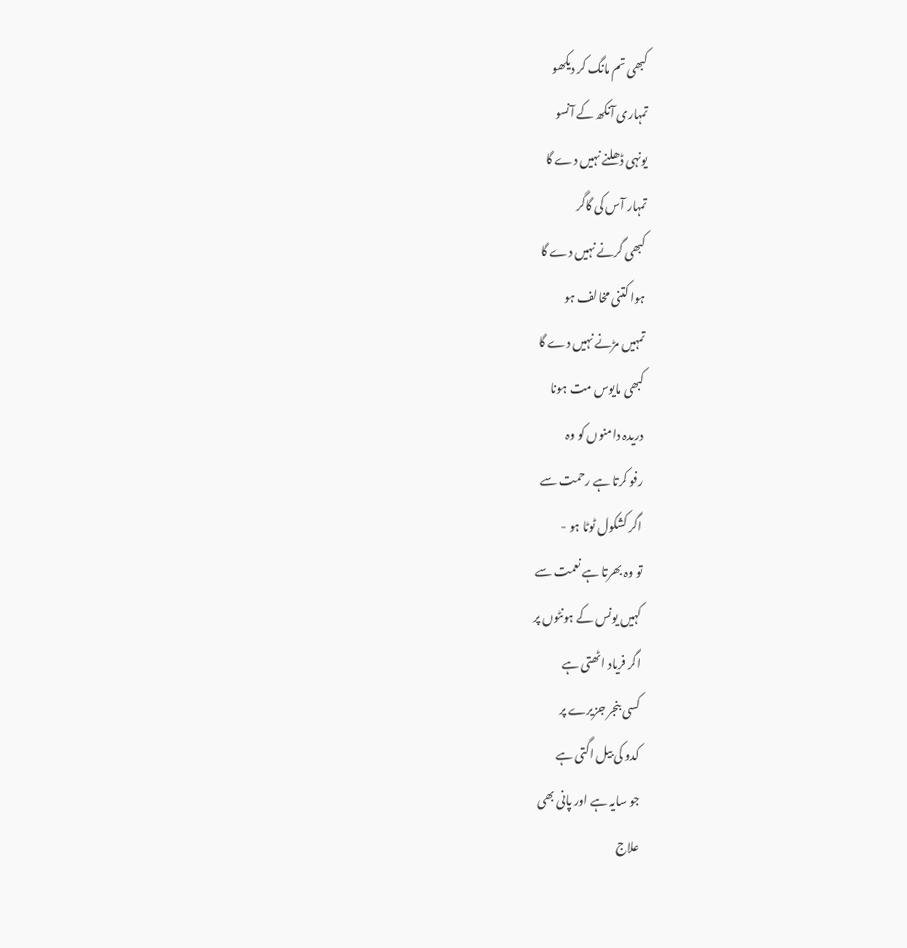کبھی تم مانگ کر دیکھو
تمہاری آنکھ کے آنسو
یونہی ڈھلنے نہیں دے گا
تمہار آس کی گاگر
کبھی گرنے نہیں دے گا
ہوا کتنی مخالف ہو
تمہیں مڑنے نہیں دے گا
کبھی مایوس مت ہونا
دریدہ دامنوں کو وہ
رفو کرتا ہے رحمت سے
اگر کشکول ٹوٹا ہو -
تو وہ بھرتا ہے نعمت سے
کہیں یونس کے ہونٹوں پر
اگر فریاد اٹھتی ہے
کسی بنجر جزیرے پر
کدو کی بیل اگتی ہے
جو سایہ ہے اور پانی بھی
علاج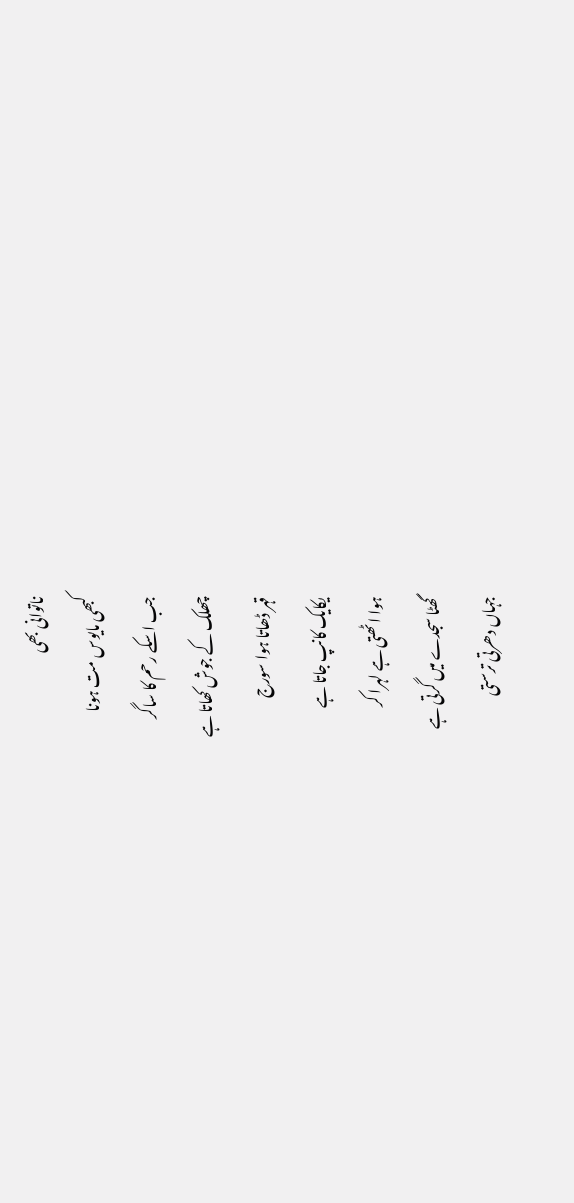ناتوانی بھی
کبھی مایوس مت ہونا
جب اسکے رحم کا ساگر
چھلک کے جوش کھاتا ہے
قہر ڈھاتا ہوا سورج
یکایک کانپ جاتا ہے
ہوا اٹھتی ہے لہرا کر
گھٹا سجدے میں گرتی ہے
جہاں دھرتی ترستی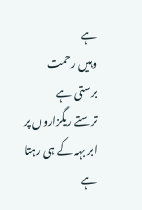ہے
وہیں رحمت برستی ہے
ترستے ریگزاروں پر
ابر بہہ کے ہی رہتا ہے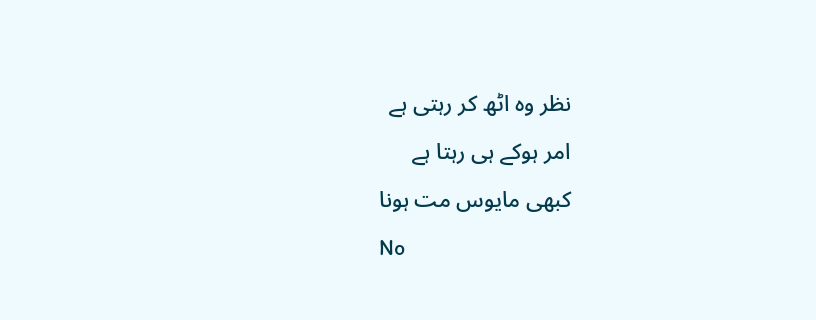نظر وہ اٹھ کر رہتی ہے
امر ہوکے ہی رہتا ہے
کبھی مایوس مت ہونا
No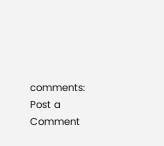comments:
Post a Comment